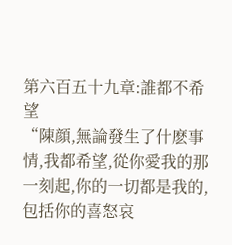第六百五十九章:誰都不希望
“陳顔,無論發生了什麽事情,我都希望,從你愛我的那一刻起,你的一切都是我的,包括你的喜怒哀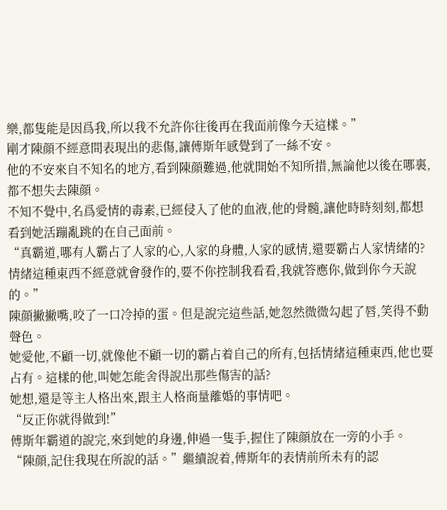樂,都隻能是因爲我,所以我不允許你往後再在我面前像今天這樣。”
剛才陳顔不經意間表現出的悲傷,讓傅斯年感覺到了一絲不安。
他的不安來自不知名的地方,看到陳顔難過,他就開始不知所措,無論他以後在哪裏,都不想失去陳顔。
不知不覺中,名爲愛情的毒素,已經侵入了他的血液,他的骨髓,讓他時時刻刻,都想看到她活蹦亂跳的在自己面前。
“真霸道,哪有人霸占了人家的心,人家的身體,人家的感情,還要霸占人家情緒的?情緒這種東西不經意就會發作的,要不你控制我看看,我就答應你,做到你今天說的。”
陳顔撇撇嘴,咬了一口冷掉的蛋。但是說完這些話,她忽然微微勾起了唇,笑得不動聲色。
她愛他,不顧一切,就像他不顧一切的霸占着自己的所有,包括情緒這種東西,他也要占有。這樣的他,叫她怎能舍得說出那些傷害的話?
她想,還是等主人格出來,跟主人格商量離婚的事情吧。
“反正你就得做到!”
傅斯年霸道的說完,來到她的身邊,伸過一隻手,握住了陳顔放在一旁的小手。
“陳顔,記住我現在所說的話。”繼續說着,傅斯年的表情前所未有的認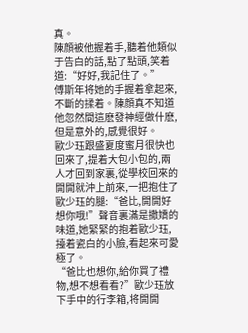真。
陳顔被他握着手,聽着他類似于告白的話,點了點頭,笑着道:“好好,我記住了。”
傅斯年将她的手握着拿起來,不斷的揉着。陳顔真不知道他忽然間這麽發神經做什麽,但是意外的,感覺很好。
歐少珏跟盛夏度蜜月很快也回來了,提着大包小包的,兩人才回到家裏,從學校回來的開開就沖上前來,一把抱住了歐少珏的腿:“爸比,開開好想你哦!”聲音裏滿是撒嬌的味道,她緊緊的抱着歐少珏,擡着瓷白的小臉,看起來可愛極了。
“爸比也想你,給你買了禮物,想不想看看?”歐少珏放下手中的行李箱,将開開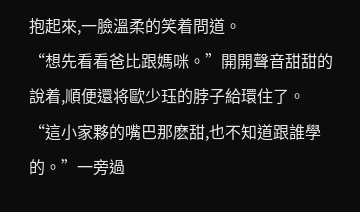抱起來,一臉溫柔的笑着問道。
“想先看看爸比跟媽咪。”開開聲音甜甜的說着,順便還将歐少珏的脖子給環住了。
“這小家夥的嘴巴那麽甜,也不知道跟誰學的。”一旁過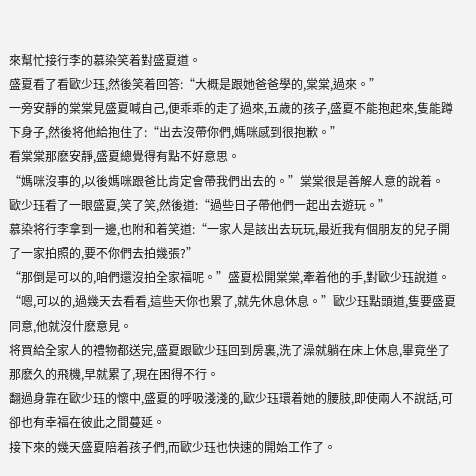來幫忙接行李的慕染笑着對盛夏道。
盛夏看了看歐少珏,然後笑着回答:“大概是跟她爸爸學的,棠棠,過來。”
一旁安靜的棠棠見盛夏喊自己,便乖乖的走了過來,五歲的孩子,盛夏不能抱起來,隻能蹲下身子,然後将他給抱住了:“出去沒帶你們,媽咪感到很抱歉。”
看棠棠那麽安靜,盛夏總覺得有點不好意思。
“媽咪沒事的,以後媽咪跟爸比肯定會帶我們出去的。”棠棠很是善解人意的說着。
歐少珏看了一眼盛夏,笑了笑,然後道:“過些日子帶他們一起出去遊玩。”
慕染将行李拿到一邊,也附和着笑道:“一家人是該出去玩玩,最近我有個朋友的兒子開了一家拍照的,要不你們去拍幾張?”
“那倒是可以的,咱們還沒拍全家福呢。”盛夏松開棠棠,牽着他的手,對歐少珏說道。
“嗯,可以的,過幾天去看看,這些天你也累了,就先休息休息。”歐少珏點頭道,隻要盛夏同意,他就沒什麽意見。
将買給全家人的禮物都送完,盛夏跟歐少珏回到房裏,洗了澡就躺在床上休息,畢竟坐了那麽久的飛機,早就累了,現在困得不行。
翻過身靠在歐少珏的懷中,盛夏的呼吸淺淺的,歐少珏環着她的腰肢,即使兩人不說話,可卻也有幸福在彼此之間蔓延。
接下來的幾天盛夏陪着孩子們,而歐少珏也快速的開始工作了。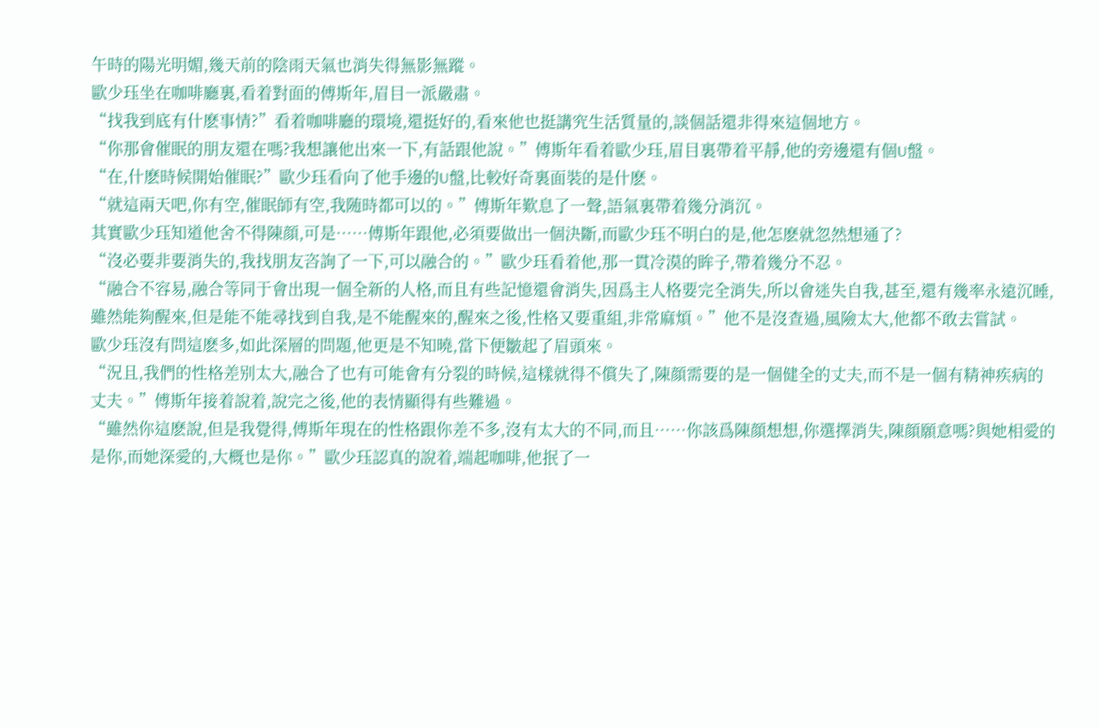午時的陽光明媚,幾天前的陰雨天氣也消失得無影無蹤。
歐少珏坐在咖啡廳裏,看着對面的傅斯年,眉目一派嚴肅。
“找我到底有什麽事情?”看着咖啡廳的環境,還挺好的,看來他也挺講究生活質量的,談個話還非得來這個地方。
“你那會催眠的朋友還在嗎?我想讓他出來一下,有話跟他說。”傅斯年看着歐少珏,眉目裏帶着平靜,他的旁邊還有個U盤。
“在,什麽時候開始催眠?”歐少珏看向了他手邊的U盤,比較好奇裏面裝的是什麽。
“就這兩天吧,你有空,催眠師有空,我随時都可以的。”傅斯年歎息了一聲,語氣裏帶着幾分消沉。
其實歐少珏知道他舍不得陳顔,可是……傅斯年跟他,必須要做出一個決斷,而歐少珏不明白的是,他怎麽就忽然想通了?
“沒必要非要消失的,我找朋友咨詢了一下,可以融合的。”歐少珏看着他,那一貫冷漠的眸子,帶着幾分不忍。
“融合不容易,融合等同于會出現一個全新的人格,而且有些記憶還會消失,因爲主人格要完全消失,所以會迷失自我,甚至,還有幾率永遠沉睡,雖然能夠醒來,但是能不能尋找到自我,是不能醒來的,醒來之後,性格又要重組,非常麻煩。”他不是沒查過,風險太大,他都不敢去嘗試。
歐少珏沒有問這麽多,如此深層的問題,他更是不知曉,當下便皺起了眉頭來。
“況且,我們的性格差别太大,融合了也有可能會有分裂的時候,這樣就得不償失了,陳顔需要的是一個健全的丈夫,而不是一個有精神疾病的丈夫。”傅斯年接着說着,說完之後,他的表情顯得有些難過。
“雖然你這麽說,但是我覺得,傅斯年現在的性格跟你差不多,沒有太大的不同,而且……你該爲陳顔想想,你選擇消失,陳顔願意嗎?與她相愛的是你,而她深愛的,大概也是你。”歐少珏認真的說着,端起咖啡,他抿了一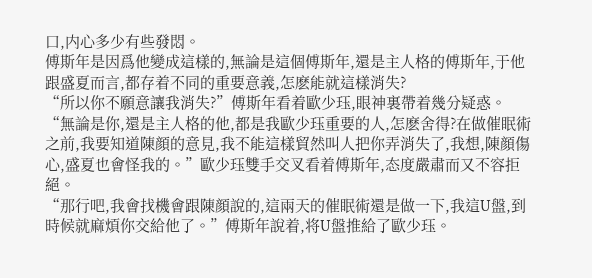口,内心多少有些發悶。
傅斯年是因爲他變成這樣的,無論是這個傅斯年,還是主人格的傅斯年,于他跟盛夏而言,都存着不同的重要意義,怎麽能就這樣消失?
“所以你不願意讓我消失?”傅斯年看着歐少珏,眼神裏帶着幾分疑惑。
“無論是你,還是主人格的他,都是我歐少珏重要的人,怎麽舍得?在做催眠術之前,我要知道陳顔的意見,我不能這樣貿然叫人把你弄消失了,我想,陳顔傷心,盛夏也會怪我的。”歐少珏雙手交叉看着傅斯年,态度嚴肅而又不容拒絕。
“那行吧,我會找機會跟陳顔說的,這兩天的催眠術還是做一下,我這U盤,到時候就麻煩你交給他了。”傅斯年說着,将U盤推給了歐少珏。